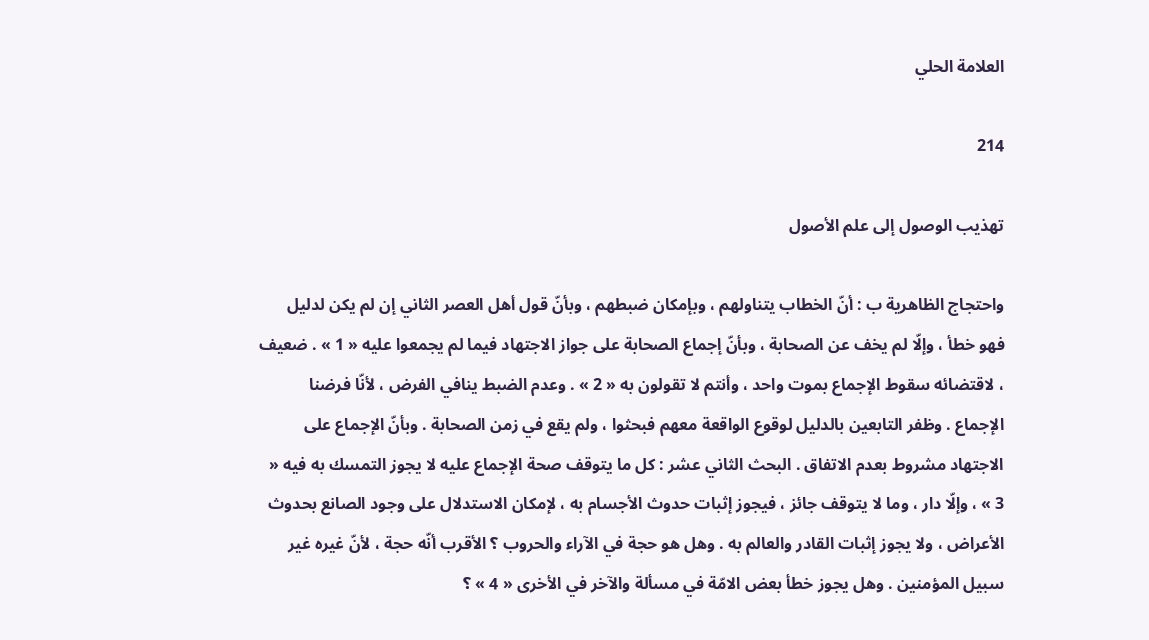العلامة الحلي

214

تهذيب الوصول إلى علم الأصول

واحتجاج الظاهرية ب : أنّ الخطاب يتناولهم ، وبإمكان ضبطهم ، وبأنّ قول أهل العصر الثاني إن لم يكن لدليل فهو خطأ ، وإلّا لم يخف عن الصحابة ، وبأنّ إجماع الصحابة على جواز الاجتهاد فيما لم يجمعوا عليه « 1 » . ضعيف ، لاقتضائه سقوط الإجماع بموت واحد ، وأنتم لا تقولون به « 2 » . وعدم الضبط ينافي الفرض ، لأنّا فرضنا الإجماع . وظفر التابعين بالدليل لوقوع الواقعة معهم فبحثوا ، ولم يقع في زمن الصحابة . وبأنّ الإجماع على الاجتهاد مشروط بعدم الاتفاق . البحث الثاني عشر : كل ما يتوقف صحة الإجماع عليه لا يجوز التمسك به فيه « 3 » ، وإلّا دار ، وما لا يتوقف جائز ، فيجوز إثبات حدوث الأجسام به ، لإمكان الاستدلال على وجود الصانع بحدوث الأعراض ، ولا يجوز إثبات القادر والعالم به . وهل هو حجة في الآراء والحروب ؟ الأقرب أنّه حجة ، لأنّ غيره غير سبيل المؤمنين . وهل يجوز خطأ بعض الامّة في مسألة والآخر في الأخرى « 4 » ؟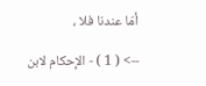أمّا عندنا فلا ،

--> ( 1 ) - الإحكام لابن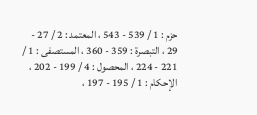حزم : 1 / 539 - 543 ، المعتمد : 2 / 27 - 29 ، التبصرة : 359 - 360 ، المستصفى : 1 / 221 - 224 ، المحصول : 4 / 199 - 202 ، الإحكام : 1 / 195 - 197 ،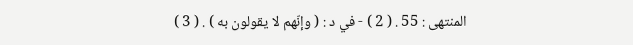المنتهى : 55 . ( 2 ) - في د : ( وإنّهم لا يقولون به ) . ( 3 )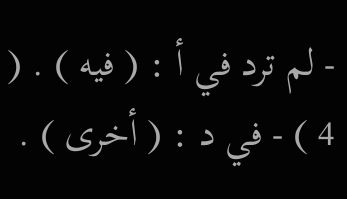- لم ترد في أ : ( فيه ) . ( 4 ) - في د : ( أخرى ) .